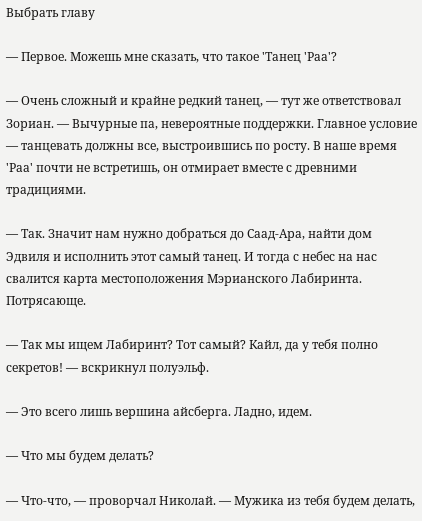Выбрать главу

— Первое. Можешь мне сказать, что такое 'Танец 'Раа'?

— Очень сложный и крайне редкий танец, — тут же ответствовал Зориан. — Вычурные па, невероятные поддержки. Главное условие — танцевать должны все, выстроившись по росту. В наше время 'Раа' почти не встретишь, он отмирает вместе с древними традициями.

— Так. Значит нам нужно добраться до Саад-Ара, найти дом Эдвиля и исполнить этот самый танец. И тогда с небес на нас свалится карта местоположения Мэрианского Лабиринта. Потрясающе.

— Так мы ищем Лабиринт? Тот самый? Кайл, да у тебя полно секретов! — вскрикнул полуэльф.

— Это всего лишь вершина айсберга. Ладно, идем.

— Что мы будем делать?

— Что-что, — проворчал Николай. — Мужика из тебя будем делать,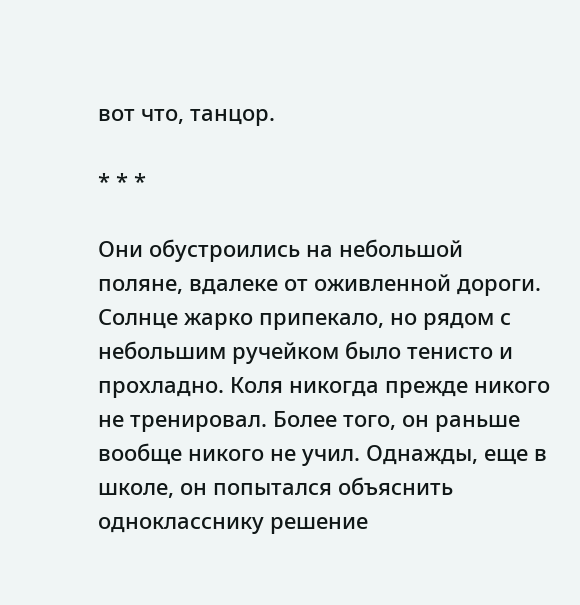вот что, танцор.

* * *

Они обустроились на небольшой поляне, вдалеке от оживленной дороги. Солнце жарко припекало, но рядом с небольшим ручейком было тенисто и прохладно. Коля никогда прежде никого не тренировал. Более того, он раньше вообще никого не учил. Однажды, еще в школе, он попытался объяснить однокласснику решение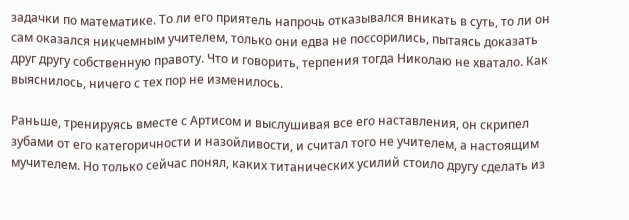задачки по математике. То ли его приятель напрочь отказывался вникать в суть, то ли он сам оказался никчемным учителем, только они едва не поссорились, пытаясь доказать друг другу собственную правоту. Что и говорить, терпения тогда Николаю не хватало. Как выяснилось, ничего с тех пор не изменилось.

Раньше, тренируясь вместе с Артисом и выслушивая все его наставления, он скрипел зубами от его категоричности и назойливости, и считал того не учителем, а настоящим мучителем. Но только сейчас понял, каких титанических усилий стоило другу сделать из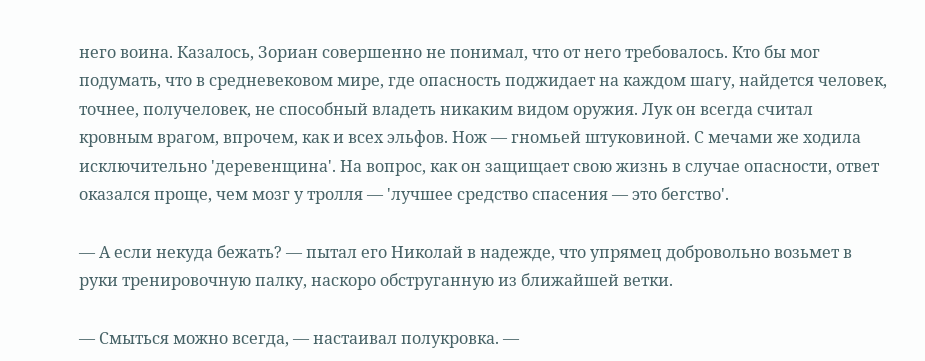него воина. Казалось, Зориан совершенно не понимал, что от него требовалось. Кто бы мог подумать, что в средневековом мире, где опасность поджидает на каждом шагу, найдется человек, точнее, получеловек, не способный владеть никаким видом оружия. Лук он всегда считал кровным врагом, впрочем, как и всех эльфов. Нож — гномьей штуковиной. С мечами же ходила исключительно 'деревенщина'. На вопрос, как он защищает свою жизнь в случае опасности, ответ оказался проще, чем мозг у тролля — 'лучшее средство спасения — это бегство'.

— А если некуда бежать? — пытал его Николай в надежде, что упрямец добровольно возьмет в руки тренировочную палку, наскоро обструганную из ближайшей ветки.

— Смыться можно всегда, — настаивал полукровка. —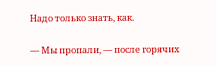Надо только знать, как.

— Мы пропали, — после горячих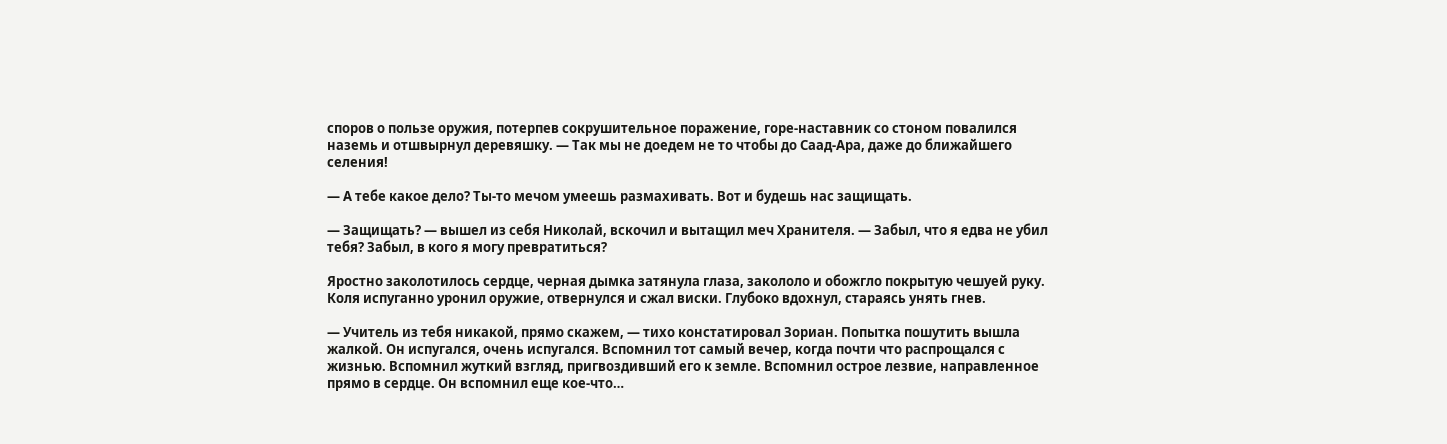споров о пользе оружия, потерпев сокрушительное поражение, горе-наставник со стоном повалился наземь и отшвырнул деревяшку. — Так мы не доедем не то чтобы до Саад-Ара, даже до ближайшего селения!

— А тебе какое дело? Ты-то мечом умеешь размахивать. Вот и будешь нас защищать.

— Защищать? — вышел из себя Николай, вскочил и вытащил меч Хранителя. — Забыл, что я едва не убил тебя? Забыл, в кого я могу превратиться?

Яростно заколотилось сердце, черная дымка затянула глаза, закололо и обожгло покрытую чешуей руку. Коля испуганно уронил оружие, отвернулся и сжал виски. Глубоко вдохнул, стараясь унять гнев.

— Учитель из тебя никакой, прямо скажем, — тихо констатировал Зориан. Попытка пошутить вышла жалкой. Он испугался, очень испугался. Вспомнил тот самый вечер, когда почти что распрощался с жизнью. Вспомнил жуткий взгляд, пригвоздивший его к земле. Вспомнил острое лезвие, направленное прямо в сердце. Он вспомнил еще кое-что…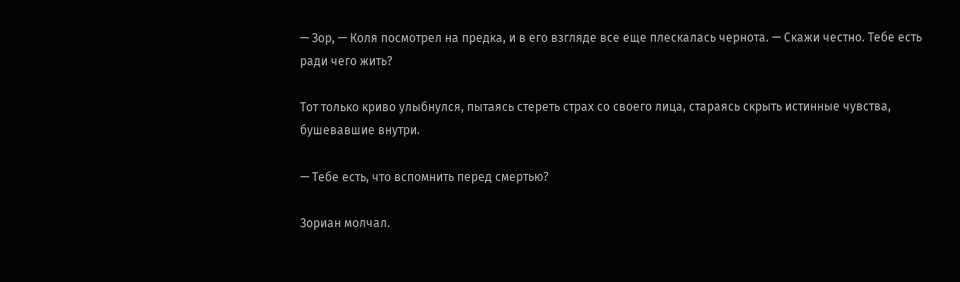— Зор, — Коля посмотрел на предка, и в его взгляде все еще плескалась чернота. — Скажи честно. Тебе есть ради чего жить?

Тот только криво улыбнулся, пытаясь стереть страх со своего лица, стараясь скрыть истинные чувства, бушевавшие внутри.

— Тебе есть, что вспомнить перед смертью?

Зориан молчал.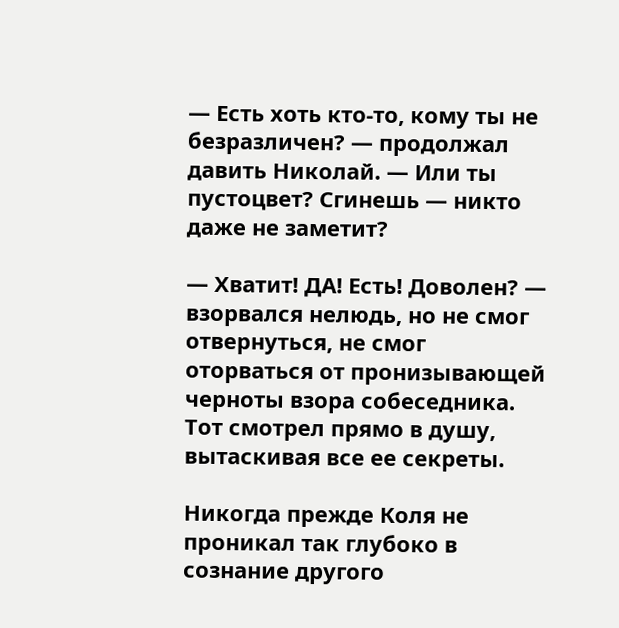— Есть хоть кто-то, кому ты не безразличен? — продолжал давить Николай. — Или ты пустоцвет? Сгинешь — никто даже не заметит?

— Хватит! ДА! Есть! Доволен? — взорвался нелюдь, но не смог отвернуться, не смог оторваться от пронизывающей черноты взора собеседника. Тот смотрел прямо в душу, вытаскивая все ее секреты.

Никогда прежде Коля не проникал так глубоко в сознание другого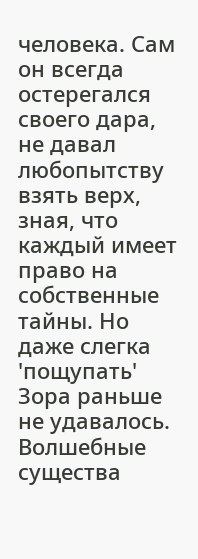человека. Сам он всегда остерегался своего дара, не давал любопытству взять верх, зная, что каждый имеет право на собственные тайны. Но даже слегка 'пощупать' Зора раньше не удавалось. Волшебные существа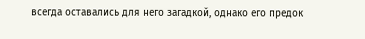всегда оставались для него загадкой, однако его предок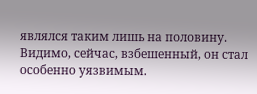являлся таким лишь на половину. Видимо, сейчас, взбешенный, он стал особенно уязвимым.